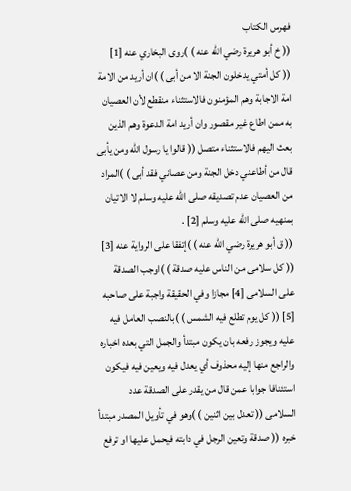فهرس الكتاب
(( خ أبو هريرة رضي الله عنه ) )روى البخاري عنه [1]
(( كل أمتي يدخلون الجنة الا من أبى ) )ان أريد من الامة امة الاجابة وهم المؤمنون فالاستثناء منقطع لأن العصيان به ممن اطاع غير مقصور وان أريد امة الدعوة وهم الذين بعث اليهم فالاستثناء متصل (( قالوا يا رسول الله ومن يأبى قال من أطاعني دخل الجنة ومن عصاني فقد أبى ) )المراد من العصيان عدم تصديقه صلى الله عليه وسلم لا الاتيان بمنهيه صلى الله عليه وسلم [2] .
(( ق أبو هريرة رضي الله عنه ) )إتفقا على الرواية عنه [3]
(( كل سلامى من الناس عليه صدقة ) )اوجب الصدقة على السلامى [4] مجازا وفي الحقيقة واجبة على صاحبه [5] (( كل يوم تطلع فيه الشمس ) )بالنصب العامل فيه عليه ويجوز رفعه بان يكون مبتدأ والجمل التي بعده اخباره والراجع منها إليه محذوف أي يعدل فيه ويعين فيه فيكون استئنافا جوابا عمن قال من يقدر على الصدقة عدد السلامى (( تعدل بين اثنين ) )وهو في تأويل المصدر مبتدأ خبره (( صدقة وتعين الرجل في دابته فيحمل عليها او ترفع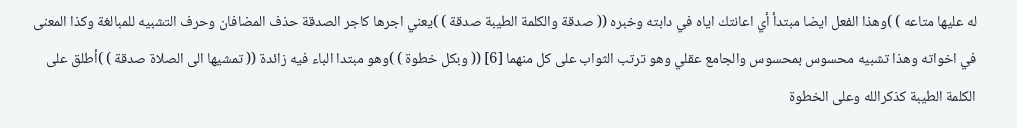له عليها متاعه ) )وهذا الفعل ايضا مبتدأ أي اعانتك اياه في دابته وخبره (( صدقة والكلمة الطيبة صدقة ) )يعني اجرها كاجر الصدقة حذف المضافان وحرف التشبيه للمبالغة وكذا المعنى في اخواته وهذا تشبيه محسوس بمحسوس والجامع عقلي وهو ترتب الثواب على كل منهما [6] (( وبكل خطوة ) )وهو مبتدا الباء فيه زائدة (( تمشيها الى الصلاة صدقة ) )أطلق على الكلمة الطيبة كذكرالله وعلى الخطوة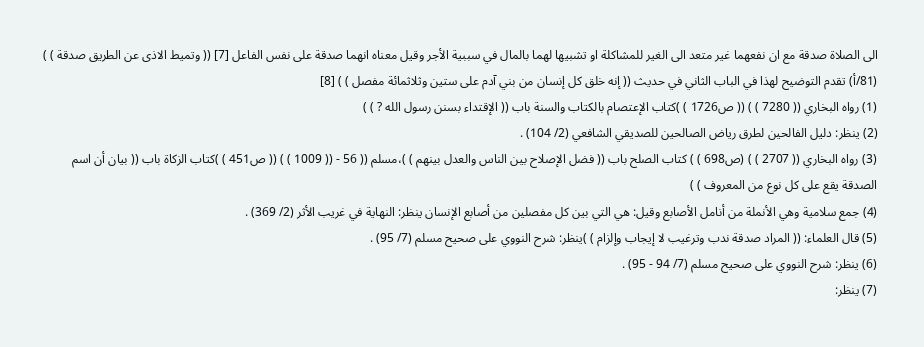الى الصلاة صدقة مع ان نفعهما غير متعد الى الغير للمشاكلة او تشبيها لهما بالمال في سببية الأجر وقيل معناه انهما صدقة على نفس الفاعل [7] (( وتميط الاذى عن الطريق صدقة ) ) (81/أ) تقدم التوضيح لهذا في الباب الثاني في حديث (( إنه خلق كل إنسان من بني آدم على ستين وثلاثمائة مفصل ) ) [8]
(1) رواه البخاري (( 7280 ) ) (( ص1726 ) )كتاب الإعتصام بالكتاب والسنة باب (( الإقتداء بسنن رسول الله ? ) )
(2) ينظر: دليل الفالحين لطرق رياض الصالحين للصديقي الشافعي (2/ 104) .
(3) رواه البخاري (( 2707 ) ) (ص698 ) ) كتاب الصلح باب (( فضل الإصلاح بين الناس والعدل بينهم ) )،مسلم (( 56 - (( 1009 ) ) (( ص451 ) )كتاب الزكاة باب (( بيان أن اسم الصدقة يقع على كل نوع من المعروف ) )
(4) جمع سلامية وهي الأنملة من أنامل الأصابع وقيل: هي التي بين كل مفصلين من أصابع الإنسان ينظر: النهاية في غريب الأثر (2/ 369) .
(5) قال العلماء: (( المراد صدقة ندب وترغيب لا إيجاب وإلزام ) )ينظر: شرح النووي على صحيح مسلم (7/ 95) .
(6) ينظر: شرح النووي على صحيح مسلم (7/ 94 - 95) .
(7) ينظر: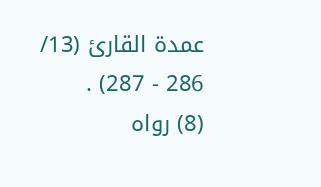عمدة القارئ (13/ 286 - 287) .
(8) رواه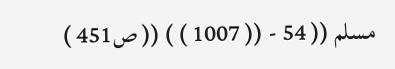مسلم (( 54 - (( 1007 ) ) (( ص451 )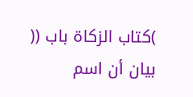)كتاب الزكاة باب (( بيان أن اسم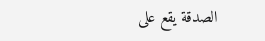الصدقة يقع على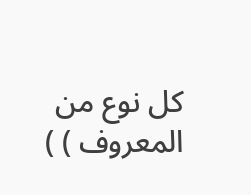كل نوع من المعروف ) )